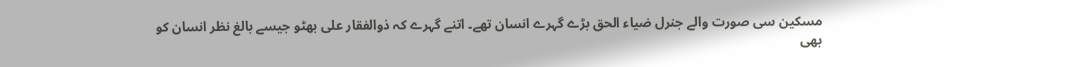مسکین سی صورت والے جنرل ضیاء الحق بڑے گہرے انسان تھے۔ اتنے گہرے کہ ذوالفقار علی بھٹو جیسے بالغ نظر انسان کو بھی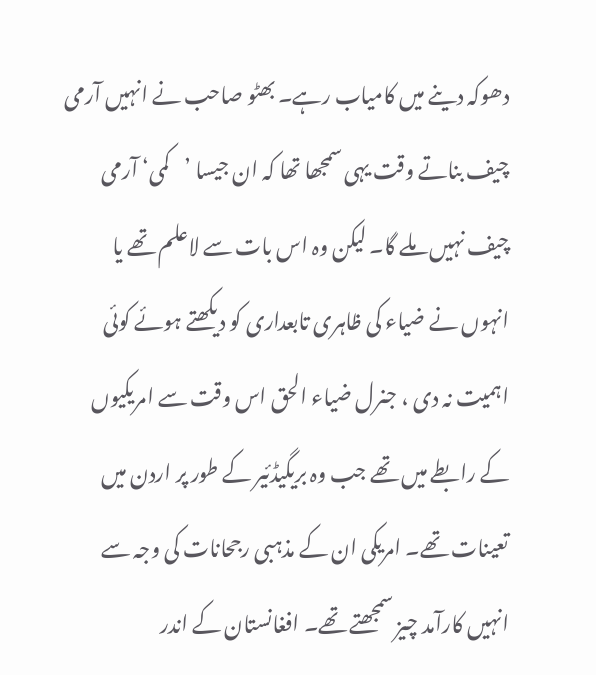دھوکہ دینے میں کامیاب رہے۔ بھٹو صاحب نے انہیں آرمی چیف بناتے وقت یہی سمجھا تھا کہ ان جیسا ’کمی‘ آرمی چیف نہیں ملے گا۔ لیکن وہ اس بات سے لاعلم تھے یا انہوں نے ضیاء کی ظاہری تابعداری کو دیکھتے ہوئے کوئی اہمیت نہ دی ، جنرل ضیاء الحق اس وقت سے امریکیوں کے رابطے میں تھے جب وہ بریگیڈئیر کے طور پر اردن میں تعینات تھے۔ امریکی ان کے مذہبی رجحانات کی وجہ سے انہیں کارآمد چیز سمجھتے تھے۔ افغانستان کے اندر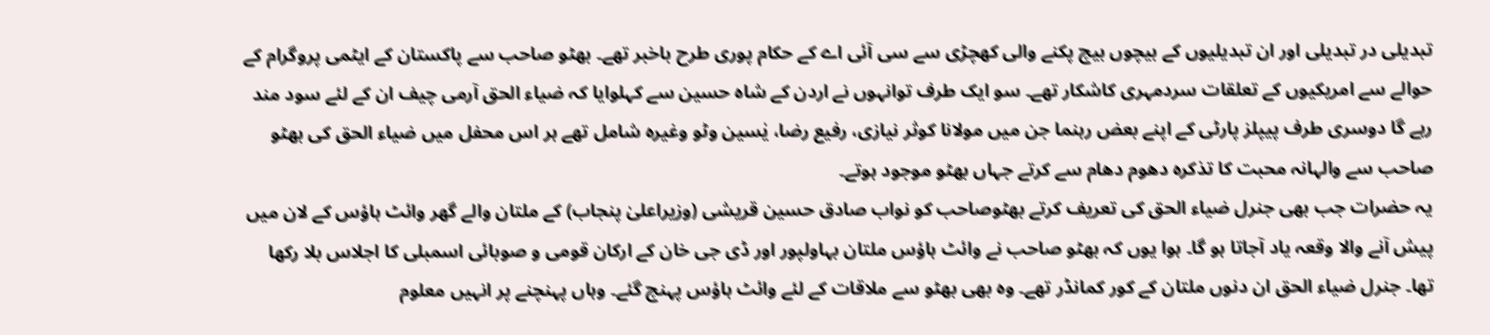تبدیلی در تبدیلی اور ان تبدیلیوں کے بیچوں بیچ پکنے والی کھچڑی سے سی آئی اے کے حکام پوری طرح باخبر تھے۔ بھٹو صاحب سے پاکستان کے ایٹمی پروگرام کے حوالے سے امریکیوں کے تعلقات سردمہری کاشکار تھے۔ سو ایک طرف توانہوں نے اردن کے شاہ حسین سے کہلوایا کہ ضیاء الحق آرمی چیف ان کے لئے سود مند رہے گا دوسری طرف پیپلز پارٹی کے اپنے بعض رہنما جن میں مولانا کوثر نیازی، رفیع رضا، یٰسین وٹو وغیرہ شامل تھے ہر اس محفل میں ضیاء الحق کی بھٹو صاحب سے والہانہ محبت کا تذکرہ دھوم دھام سے کرتے جہاں بھٹو موجود ہوتے۔
یہ حضرات جب بھی جنرل ضیاء الحق کی تعریف کرتے بھٹوصاحب کو نواب صادق حسین قریشی (وزیراعلیٰ پنجاب) کے ملتان والے گھر وائٹ ہاؤس کے لان میں پیش آنے والا وقعہ یاد آجاتا ہو گا۔ ہوا یوں کہ بھٹو صاحب نے وائٹ ہاؤس ملتان بہاولپور اور ڈی جی خان کے ارکان قومی و صوبائی اسمبلی کا اجلاس بلا رکھا تھا۔ جنرل ضیاء الحق ان دنوں ملتان کے کور کمانڈر تھے۔ وہ بھی بھٹو سے ملاقات کے لئے وائٹ ہاؤس پہنچ گئے۔ وہاں پہنچنے پر انہیں معلوم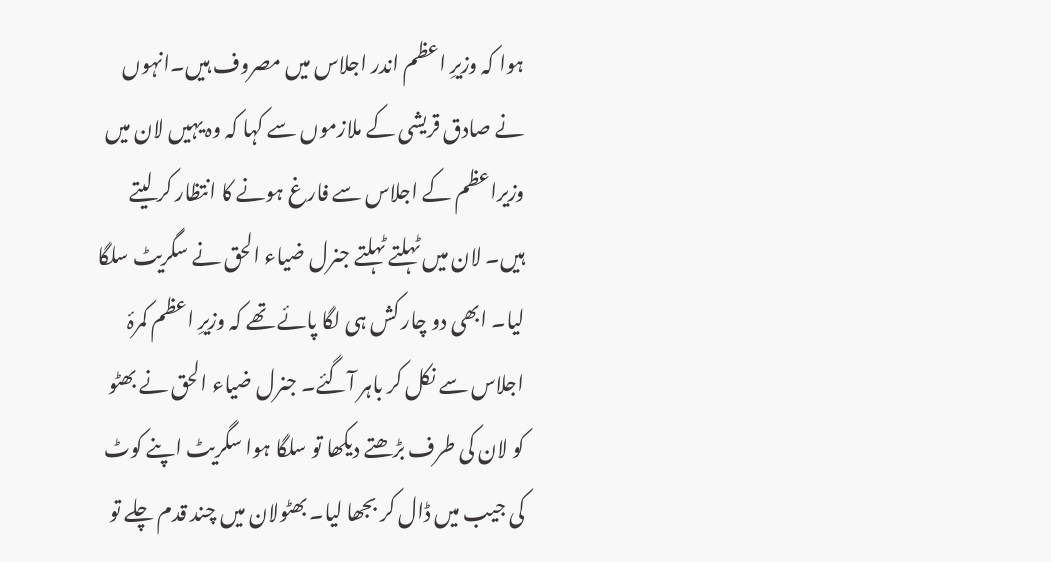ہوا کہ وزیرِ اعظم اندر اجلاس میں مصروف ہیں۔انہوں نے صادق قریشی کے ملازموں سے کہا کہ وہ یہیں لان میں وزیراعظم کے اجلاس سے فارغ ہونے کا انتظار کر لیتے ہیں۔ لان میں ٹہلتے ٹہلتے جنرل ضیاء الحق نے سگریٹ سلگا لیا۔ ابھی دو چار کش ہی لگا پائے تھے کہ وزیرِ اعظم کمرۂ اجلاس سے نکل کر باہر آگئے۔ جنرل ضیاء الحق نے بھٹو کو لان کی طرف بڑھتے دیکھا تو سلگا ہوا سگریٹ اپنے کوٹ کی جیب میں ڈال کر بجھا لیا۔ بھٹولان میں چند قدم چلے تو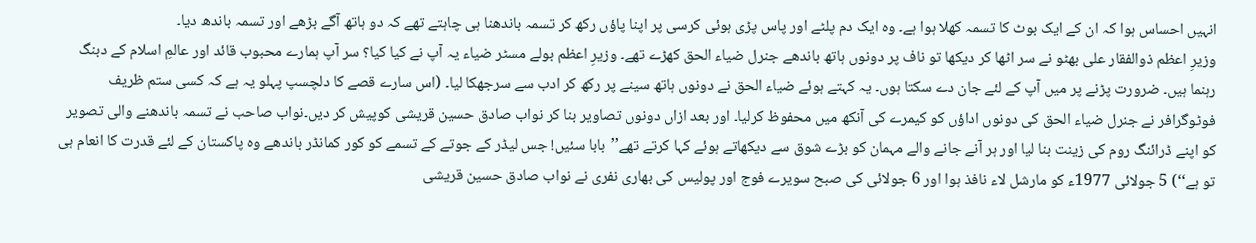انہیں احساس ہوا کہ ان کے ایک بوٹ کا تسمہ کھلا ہوا ہے۔ وہ ایک دم پلٹے اور پاس پڑی ہوئی کرسی پر اپنا پاؤں رکھ کر تسمہ باندھنا ہی چاہتے تھے کہ دو ہاتھ آگے بڑھے اور تسمہ باندھ دیا۔
وزیرِ اعظم ذوالفقار علی بھٹو نے سر اٹھا کر دیکھا تو ناف پر دونوں ہاتھ باندھے جنرل ضیاء الحق کھڑے تھے۔ وزیرِ اعظم بولے مسٹر ضیاء یہ آپ نے کیا کیا؟ سر آپ ہمارے محبوب قائد اور عالمِ اسلام کے دبنگ رہنما ہیں۔ ضرورت پڑنے پر میں آپ کے لئے جان دے سکتا ہوں۔ یہ کہتے ہوئے ضیاء الحق نے دونوں ہاتھ سینے پر رکھ کر ادب سے سرجھکا لیا۔ (اس سارے قصے کا دلچسپ پہلو یہ ہے کہ کسی ستم ظریف فوٹوگرافر نے جنرل ضیاء الحق کی دونوں اداؤں کو کیمرے کی آنکھ میں محفوظ کرلیا۔ اور بعد ازاں دونوں تصاویر بنا کر نواب صادق حسین قریشی کوپیش کر دیں۔نواب صاحب نے تسمہ باندھنے والی تصویر کو اپنے ڈرائنگ روم کی زینت بنا لیا اور ہر آنے جانے والے مہمان کو بڑے شوق سے دیکھاتے ہوئے کہا کرتے تھے’’بابا سئیں! جس لیڈر کے جوتے کے تسمے کو کور کمانڈر باندھے وہ پاکستان کے لئے قدرت کا انعام ہی تو ہے‘‘) 5 جولائی 1977ء کو مارشل لاء نافذ ہوا اور 6 جولائی کی صبح سویرے فوج اور پولیس کی بھاری نفری نے نواب صادق حسین قریشی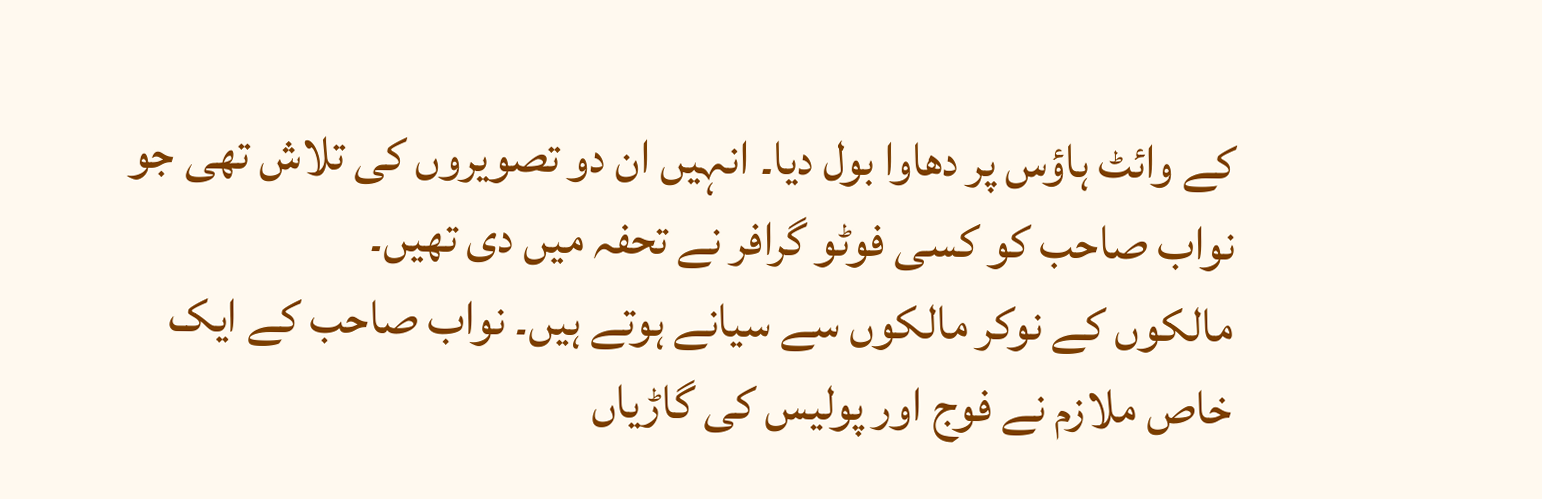کے وائٹ ہاؤس پر دھاوا بول دیا۔ انہیں ان دو تصویروں کی تلاش تھی جو نواب صاحب کو کسی فوٹو گرافر نے تحفہ میں دی تھیں۔
مالکوں کے نوکر مالکوں سے سیانے ہوتے ہیں۔ نواب صاحب کے ایک خاص ملازم نے فوج اور پولیس کی گاڑیاں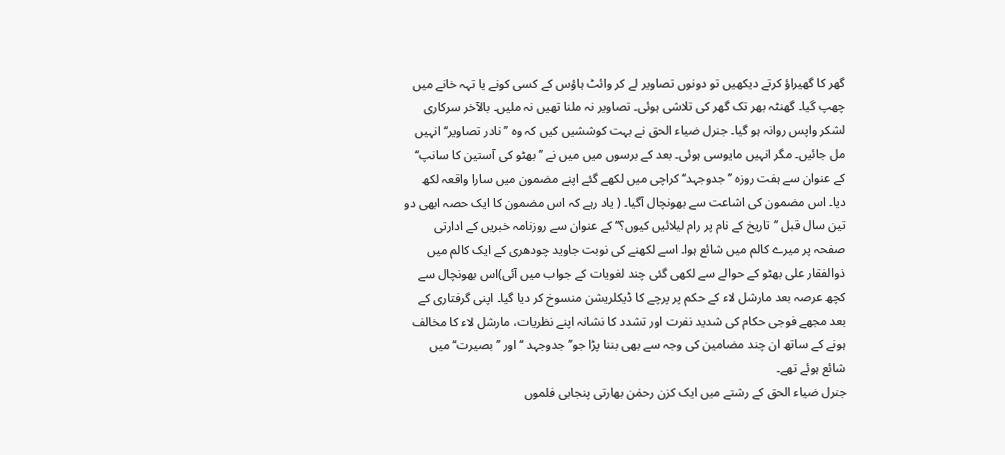گھر کا گھیراؤ کرتے دیکھیں تو دونوں تصاویر لے کر وائٹ ہاؤس کے کسی کونے یا تہہ خانے میں چھپ گیا۔ گھنٹہ بھر تک گھر کی تلاشی ہوئی۔ تصاویر نہ ملنا تھیں نہ ملیں۔ بالآخر سرکاری لشکر واپس روانہ ہو گیا۔ جنرل ضیاء الحق نے بہت کوششیں کیں کہ وہ ’’نادر تصاویر‘‘ انہیں مل جائیں۔ مگر انہیں مایوسی ہوئی۔ بعد کے برسوں میں میں نے ’’بھٹو کی آستین کا سانپ‘‘ کے عنوان سے ہفت روزہ ’’جدوجہد‘‘ کراچی میں لکھے گئے اپنے مضمون میں سارا واقعہ لکھ دیا۔ اس مضمون کی اشاعت سے بھونچال آگیا۔ ( یاد رہے کہ اس مضمون کا ایک حصہ ابھی دو تین سال قبل ’’تاریخ کے نام پر رام لیلائیں کیوں؟‘‘ کے عنوان سے روزنامہ خبریں کے ادارتی صفحہ پر میرے کالم میں شائع ہوا۔ اسے لکھنے کی نوبت جاوید چودھری کے ایک کالم میں ذوالفقار علی بھٹو کے حوالے سے لکھی گئی چند لغویات کے جواب میں آئی)اس بھونچال سے کچھ عرصہ بعد مارشل لاء کے حکم پر پرچے کا ڈیکلریشن منسوخ کر دیا گیا۔ اپنی گرفتاری کے بعد مجھے فوجی حکام کی شدید نفرت اور تشدد کا نشانہ اپنے نظریات، مارشل لاء کا مخالف ہونے کے ساتھ ان چند مضامین کی وجہ سے بھی بننا پڑا جو’’ جدوجہد ‘‘اور ’’بصیرت‘‘ میں شائع ہوئے تھے۔
جنرل ضیاء الحق کے رشتے میں ایک کزن رحمٰن بھارتی پنجابی فلموں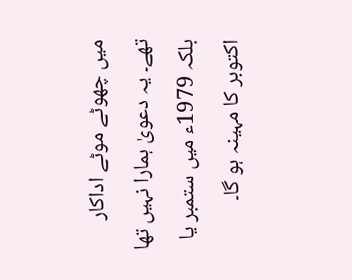میں چھوٹے موٹے اداکار تھے۔ یہ دعویٰ ہمارا نہیں تھا بلکہ 1979ء میں ستمبر یا اکتوبر کا مہینہ ہو گا۔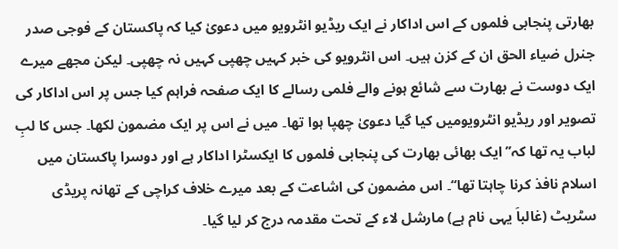بھارتی پنجابی فلموں کے اس اداکار نے ایک ریڈیو انٹرویو میں دعویٰ کیا کہ پاکستان کے فوجی صدر جنرل ضیاء الحق ان کے کزن ہیں۔ اس انٹرویو کی خبر کہیں چھپی کہیں نہ چھپی۔ لیکن مجھے میرے ایک دوست نے بھارت سے شائع ہونے والے فلمی رسالے کا ایک صفحہ فراہم کیا جس پر اس اداکار کی تصویر اور ریڈیو انٹرویومیں کیا گیا دعویٰ چھپا ہوا تھا۔ میں نے اس پر ایک مضمون لکھا۔ جس کا لبِ لباب یہ تھا کہ’’ ایک بھائی بھارت کی پنجابی فلموں کا ایکسٹرا اداکار ہے اور دوسرا پاکستان میں اسلام نافذ کرنا چاہتا تھا‘‘۔ اس مضمون کی اشاعت کے بعد میرے خلاف کراچی کے تھانہ پریڈی سٹریٹ (غالباَ یہی نام ہے) مارشل لاء کے تحت مقدمہ درج کر لیا گیا۔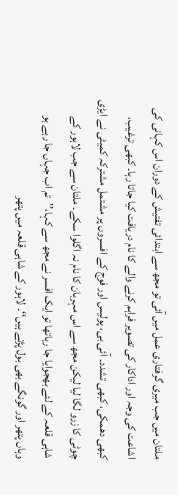ملتان میں جب میری گرفتاری عمل میں آئی تو مجھ سے ابتدائی تفتیش کے دوران اس کہانی کی اشاعت کی وجہ اور اداکار کی تصویر فراہم کرنے والے کا نام دریافت کیا جاتا رہا۔ کبھی ترغیب، کبھی دھمکی، کبھی تشدد۔ آئی بی، پولیس اور فوج کے افسروں پر مشتمل مشترکہ کمیٹی نے ایڑی چوٹی کا زرو لگا لیا لیکن مجھ سے اس مہربان کا نام نہ اگلوا سکے۔ ملتان سے جب لاہور کے شاہی قلعہ کے لئے بھجوایا جا رہاتھا تو ایک افسر نے مجھ سے کہا،’’تم اب جہاں جا رہے ہو وہاں پتھر اور گونگے بھی بول پڑتے ہیں‘‘۔ لاہور کے شاہی قلعہ میں پتھر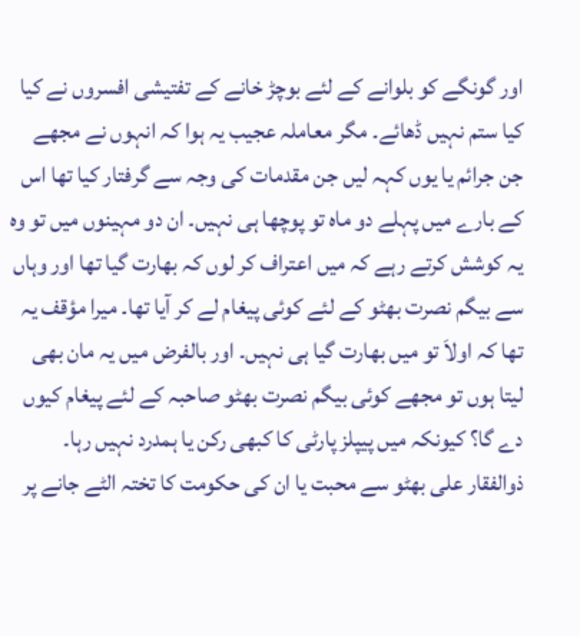اور گونگے کو بلوانے کے لئے بوچڑ خانے کے تفتیشی افسروں نے کیا کیا ستم نہیں ڈھائے۔ مگر معاملہ عجیب یہ ہوا کہ انہوں نے مجھے جن جرائم یا یوں کہہ لیں جن مقدمات کی وجہ سے گرفتار کیا تھا اس کے بارے میں پہلے دو ماہ تو پوچھا ہی نہیں۔ ان دو مہینوں میں تو وہ یہ کوشش کرتے رہے کہ میں اعتراف کر لوں کہ بھارت گیا تھا اور وہاں سے بیگم نصرت بھٹو کے لئے کوئی پیغام لے کر آیا تھا۔ میرا مؤقف یہ تھا کہ اولاَ تو میں بھارت گیا ہی نہیں۔ اور بالفرض میں یہ مان بھی لیتا ہوں تو مجھے کوئی بیگم نصرت بھٹو صاحبہ کے لئے پیغام کیوں دے گا؟ کیونکہ میں پیپلز پارٹی کا کبھی رکن یا ہمدرد نہیں رہا۔
ذوالفقار علی بھٹو سے محبت یا ان کی حکومت کا تختہ الٹے جانے پر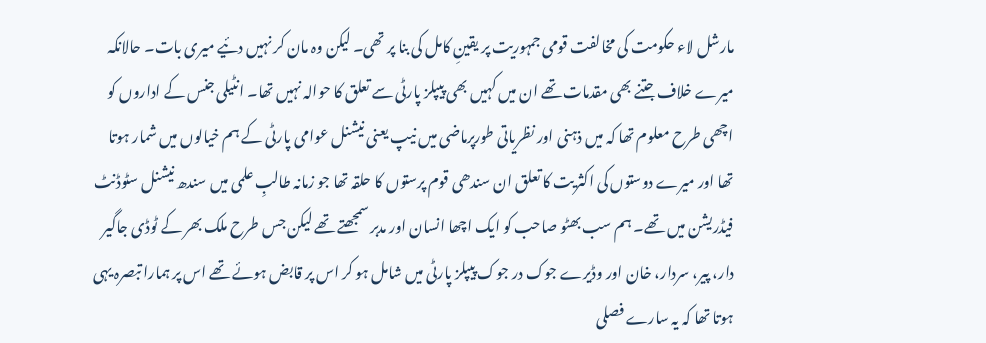مارشل لاء حکومت کی مخالفت قومی جمہوریت پر یقینِ کامل کی بنا پر تھی۔ لیکن وہ مان کر نہیں دئیے میری بات۔ حالانکہ میرے خلاف جتنے بھی مقدمات تھے ان میں کہیں بھی پیپلز پارٹی سے تعلق کا حوالہ نہیں تھا۔ انٹیلی جنس کے اداروں کو اچھی طرح معلوم تھا کہ میں ذہنی اور نظریاتی طورپرماضی میں نیپ یعنی نیشنل عوامی پارٹی کے ہم خیالوں میں شمار ہوتا تھا اور میرے دوستوں کی اکثریت کا تعلق ان سندھی قوم پرستوں کا حلقہ تھا جو زمانہ طالبِ علمی میں سندھ نیشنل سٹوڈنٹ فیڈریشن میں تھے۔ ہم سب بھٹو صاحب کو ایک اچھا انسان اور مدبر سمجھتے تھے لیکن جس طرح ملک بھر کے ٹوڈی جاگیر دار، پیر، سردار، خان اور وڈیرے جوک در جوک پیپلز پارٹی میں شامل ہو کر اس پر قابض ہوئے تھے اس پر ہمارا تبصرہ یہی ہوتا تھا کہ یہ سارے فصلی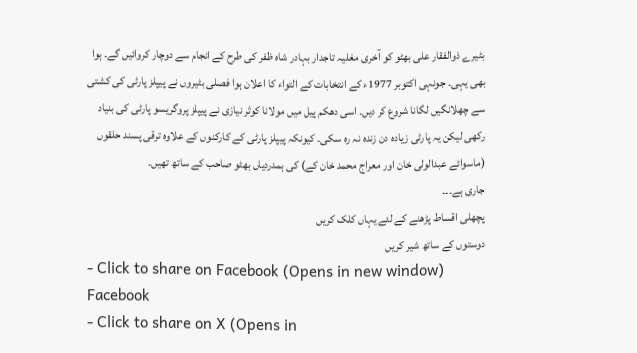بٹیرے ذوالفقار علی بھٹو کو آخری مغلیہ تاجدار بہادر شاہ ظفر کی طرح کے انجام سے دوچار کروائیں گے۔ ہوا بھی یہی۔ جونہی اکتوبر 1977ء کے انتخابات کے التواء کا اعلان ہوا فصلی بٹیروں نے پیپلز پارٹی کی کشتی سے چھلانگیں لگانا شروع کر دیں۔ اسی دھکم پیل میں مولانا کوثر نیازی نے پیپلز پروگریسو پارٹی کی بنیاد رکھی لیکن یہ پارٹی زیادہ دن زندہ نہ رہ سکی۔ کیونکہ پیپلز پارٹی کے کارکنوں کے علاوہ ترقی پسند حلقوں (ماسوائے عبدالولی خان اور معراج محمد خان کے) کی ہمدردیاں بھٹو صاحب کے ساتھ تھیں۔
جاری ہے۔۔۔
پچھلی اقساط پڑھنے کے لئے یہاں کلک کریں
دوستوں کے ساتھ شیر کریں
- Click to share on Facebook (Opens in new window) Facebook
- Click to share on X (Opens in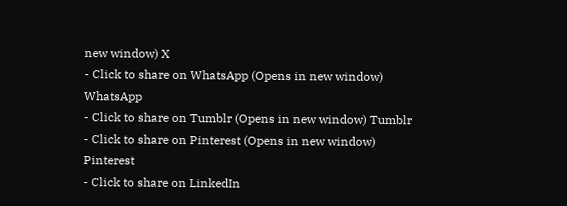new window) X
- Click to share on WhatsApp (Opens in new window) WhatsApp
- Click to share on Tumblr (Opens in new window) Tumblr
- Click to share on Pinterest (Opens in new window) Pinterest
- Click to share on LinkedIn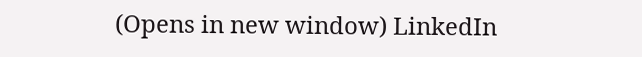(Opens in new window) LinkedIn